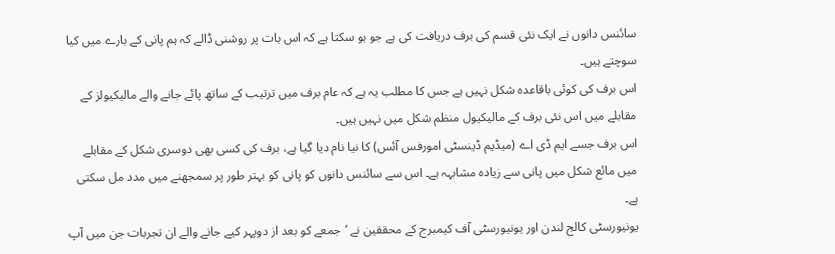سائنس دانوں نے ایک نئی قسم کی برف دریافت کی ہے جو ہو سکتا ہے کہ اس بات پر روشنی ڈالے کہ ہم پانی کے بارے میں کیا سوچتے ہیں۔
اس برف کی کوئی باقاعدہ شکل نہیں ہے جس کا مطلب یہ ہے کہ عام برف میں ترتیب کے ساتھ پائے جانے والے مالیکیولز کے مقابلے میں اس نئی برف کے مالیکیول منظم شکل میں نہیں ہیں۔
اس برف جسے ایم ڈی اے (میڈیم ڈینسٹی امورفس آئس) کا نیا نام دیا گیا ہے، برف کی کسی بھی دوسری شکل کے مقابلے میں مائع شکل میں پانی سے زیادہ مشابہہ ہے۔ اس سے سائنس دانوں کو پانی کو بہتر طور پر سمجھنے میں مدد مل سکتی ہے۔
یونیورسٹی کالج لندن اور یونیورسٹی آف کیمبرج کے محققین نے ’جمعے کو بعد از دوپہر کیے جانے والے ان تجربات جن میں آپ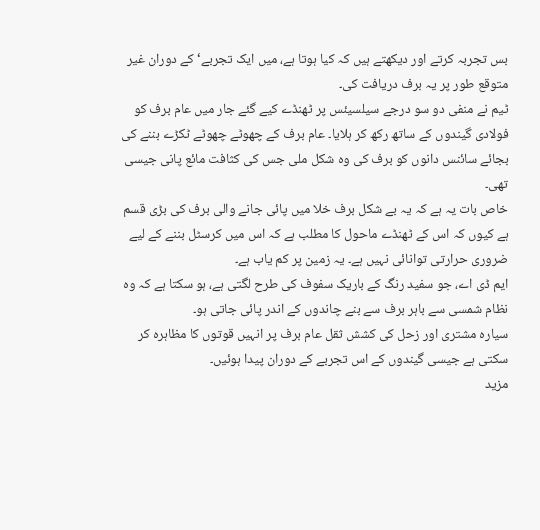بس تجربہ کرتے اور دیکھتے ہیں کہ کیا ہوتا ہے، میں ایک تجربے‘ کے دوران غیر متوقع طور پر یہ برف دریافت کی۔
ٹیم نے منفی دو سو درجے سیلسیئس پر ٹھنڈے کیے گئے جار میں عام برف کو فولادی گیندوں کے ساتھ رکھ کر ہلایا۔ عام برف کے چھوٹے چھوٹے ٹکڑے بننے کی بجائے سائنس دانوں کو برف کی وہ شکل ملی جس کی کثافت مائع پانی جیسی تھی۔
خاص بات یہ ہے کہ یہ بے شکل برف خلا میں پائی جانے والی برف کی بڑی قسم ہے کیوں کہ اس کے ٹھنڈے ماحول کا مطلب ہے کہ اس میں کرسٹل بننے کے لیے ضروری حرارتی توانائی نہیں ہے۔ یہ زمین پر کم یاب ہے۔
ایم ڈی اے، جو سفید رنگ کے باریک سفوف کی طرح لگتی ہے، ہو سکتا ہے کہ وہ نظام شمسی سے باہر برف سے بنے چاندوں کے اندر پائی جاتی ہو۔
سیارہ مشتری اور زحل کی کشش ثقل عام برف پر انہیں قوتوں کا مظاہرہ کر سکتی ہے جیسی گیندوں کے اس تجربے کے دوران پیدا ہوئیں۔
مزید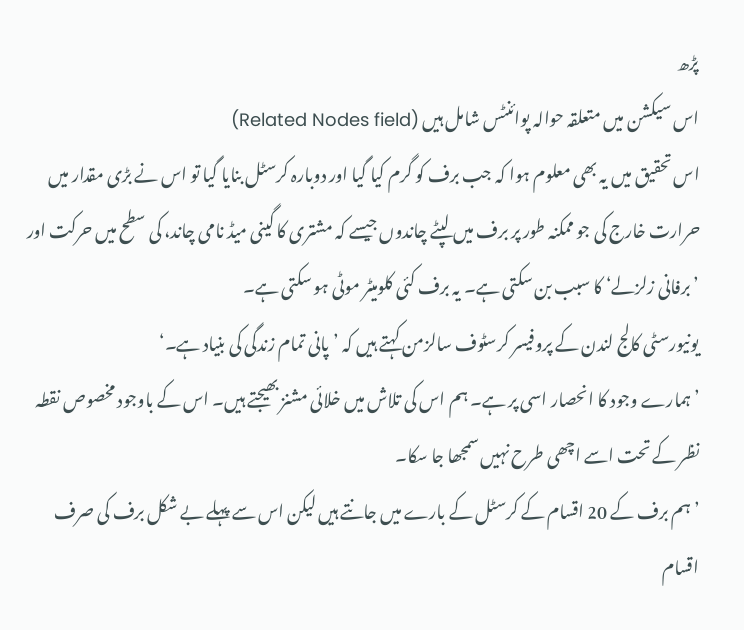پڑھ
اس سیکشن میں متعلقہ حوالہ پوائنٹس شامل ہیں (Related Nodes field)
اس تحقیق میں یہ بھی معلوم ہوا کہ جب برف کو گرم کیا گیا اور دوبارہ کرسٹل بنایا گیا تو اس نے بڑی مقدار میں حرارت خارج کی جو ممکنہ طور پر برف میں لپٹے چاندوں جیسے کہ مشتری کا گینی میڈ نامی چاند، کی سطح میں حرکت اور ’برفانی زلزلے‘ کا سبب بن سکتی ہے۔ یہ برف کئی کلومیٹر موٹی ہو سکتی ہے۔
یونیورسٹی کالج لندن کے پروفیسر کرسٹوف سالزمن کہتے ہیں کہ ’پانی تمام زندگی کی بنیاد ہے۔‘
’ہمارے وجود کا انحصار اسی پر ہے۔ ہم اس کی تلاش میں خلائی مشنز بھیجتے ہیں۔ اس کے باوجود مخصوص نقطہ نظر کے تحت اسے اچھی طرح نہیں سمجھا جا سکا۔
’ہم برف کے 20 اقسام کے کرسٹل کے بارے میں جانتے ہیں لیکن اس سے پہلے بے شکل برف کی صرف اقسام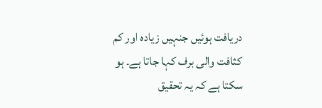دریافت ہوئیں جنہیں زیادہ اور کم کثافت والی برف کہا جاتا ہے۔ ہو سکتا ہے کہ یہ تحقیق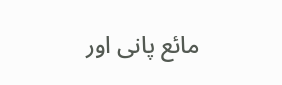مائع پانی اور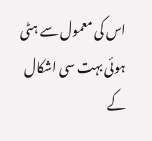اس کی معمول سے ہٹی ہوئی بہت سی اشکال کے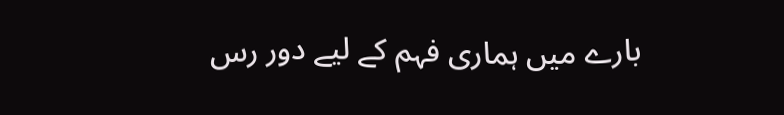بارے میں ہماری فہم کے لیے دور رس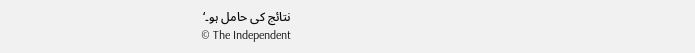نتائج کی حامل ہو۔‘
© The Independent